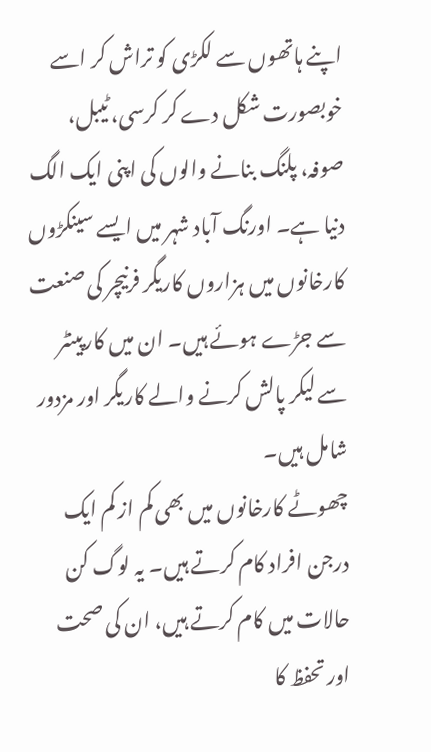اپنے ہاتھوں سے لکڑی کو تراش کر اسے خوبصورت شکل دے کر کرسی، ٹیبل، صوفہ، پلنگ بنانے والوں کی اپنی ایک الگ دنیا ہے۔ اورنگ آباد شہر میں ایسے سینکڑوں کارخانوں میں ہزاروں کاریگر فرنیچر کی صنعت سے جڑے ہوئے ہیں۔ ان میں کارپینٹر سے لیکر پالش کرنے والے کاریگر اور مزدور شامل ہیں۔
چھوٹے کارخانوں میں بھی کم از کم ایک درجن افراد کام کرتے ہیں۔ یہ لوگ کن حالات میں کام کرتے ہیں، ان کی صحت اور تحفظ کا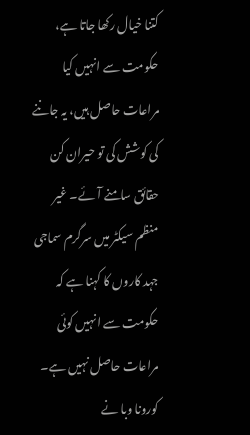کتنا خیال رکھا جاتا ہے، حکومت سے انہیں کیا مراعات حاصل ہیں، یہ جاننے کی کوشش کی تو حیران کن حقائق سامنے آئے۔ غیر منظم سیکٹر میں سرگرم سماجی جہد کاروں کا کہنا ہے کہ حکومت سے انہیں کوئی مراعات حاصل نہیں ہے۔
کورونا وبا نے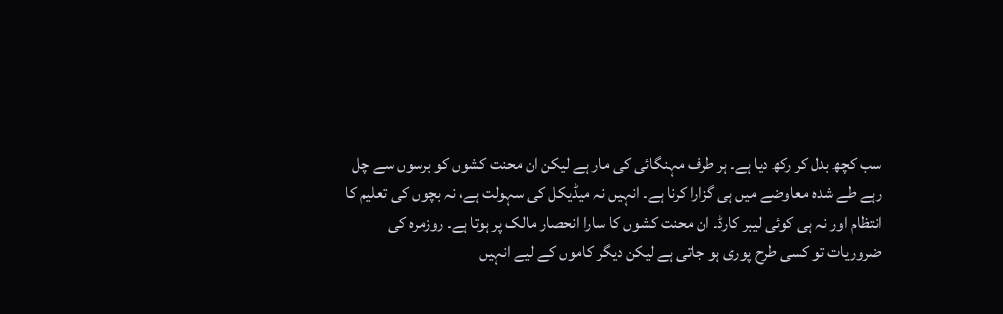سب کچھ بدل کر رکھ دیا ہے۔ ہر طرف مہنگائی کی مار ہے لیکن ان محنت کشوں کو برسوں سے چل رہے طے شدہ معاوضے میں ہی گزارا کرنا ہے۔ انہیں نہ میڈیکل کی سہولت ہے، نہ بچوں کی تعلیم کا انتظام اور نہ ہی کوئی لیبر کارڈ۔ ان محنت کشوں کا سارا انحصار مالک پر ہوتا ہے۔ روزمرہ کی ضروریات تو کسی طرح پوری ہو جاتی ہے لیکن دیگر کاموں کے لیے انہیں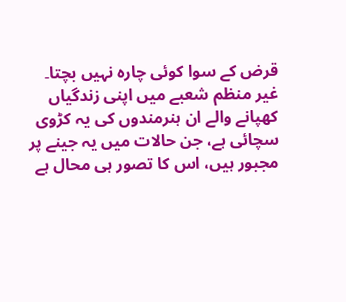قرض کے سوا کوئی چارہ نہیں بچتا۔
غیر منظم شعبے میں اپنی زندگیاں کھپانے والے ان ہنرمندوں کی یہ کڑوی سچائی ہے، جن حالات میں یہ جینے پر مجبور ہیں، اس کا تصور ہی محال ہے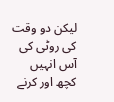لیکن دو وقت کی روٹی کی آس انہیں کچھ اور کرنے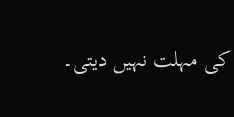کی مہلت نہیں دیتی۔